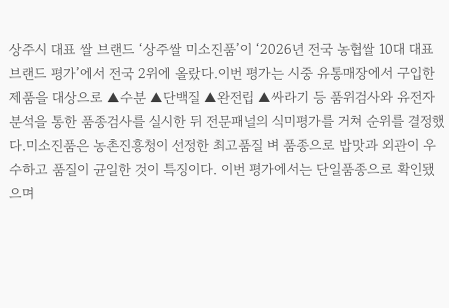상주시 대표 쌀 브랜드 ‘상주쌀 미소진품’이 ‘2026년 전국 농협쌀 10대 대표브랜드 평가’에서 전국 2위에 올랐다.이번 평가는 시중 유통매장에서 구입한 제품을 대상으로 ▲수분 ▲단백질 ▲완전립 ▲싸라기 등 품위검사와 유전자 분석을 통한 품종검사를 실시한 뒤 전문패널의 식미평가를 거쳐 순위를 결정했다.미소진품은 농촌진흥청이 선정한 최고품질 벼 품종으로 밥맛과 외관이 우수하고 품질이 균일한 것이 특징이다. 이번 평가에서는 단일품종으로 확인됐으며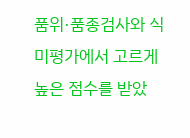품위·품종검사와 식미평가에서 고르게 높은 점수를 받았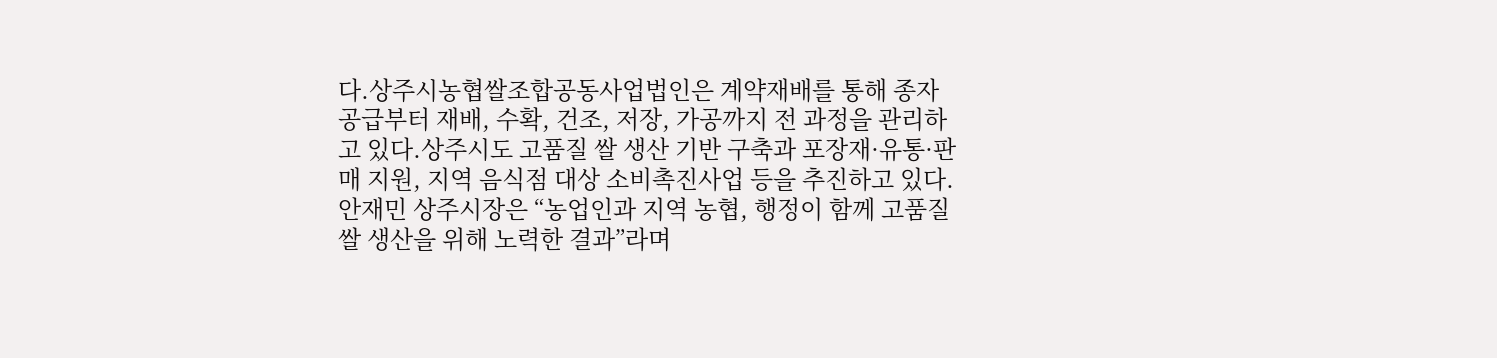다.상주시농협쌀조합공동사업법인은 계약재배를 통해 종자 공급부터 재배, 수확, 건조, 저장, 가공까지 전 과정을 관리하고 있다.상주시도 고품질 쌀 생산 기반 구축과 포장재·유통·판매 지원, 지역 음식점 대상 소비촉진사업 등을 추진하고 있다.안재민 상주시장은 “농업인과 지역 농협, 행정이 함께 고품질 쌀 생산을 위해 노력한 결과”라며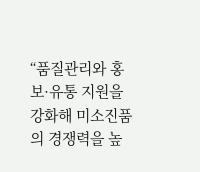“품질관리와 홍보·유통 지원을 강화해 미소진품의 경쟁력을 높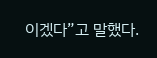이겠다”고 말했다.